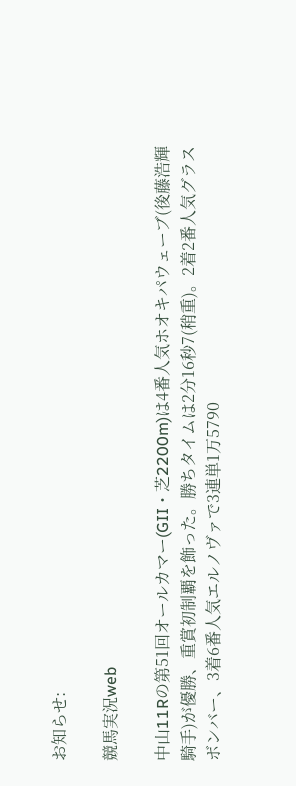お知らせ:

競馬実況web

中山11Rの第51回オールカマー(GII・芝2200m)は4番人気ホオキパウェーブ(後藤浩輝騎手)が優勝、重賞初制覇を飾った。勝ちタイムは2分16秒7(稍重)。2着2番人気グラスボンバー、3着6番人気エルノヴァで3連単1万5790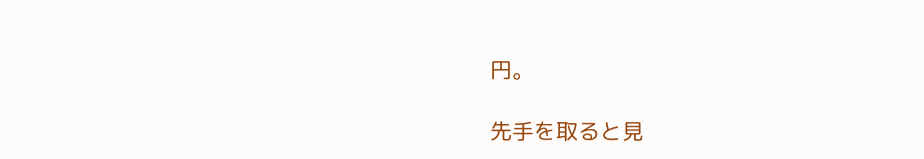円。

先手を取ると見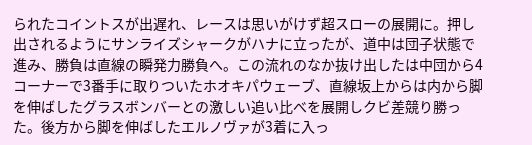られたコイントスが出遅れ、レースは思いがけず超スローの展開に。押し出されるようにサンライズシャークがハナに立ったが、道中は団子状態で進み、勝負は直線の瞬発力勝負へ。この流れのなか抜け出したは中団から4コーナーで3番手に取りついたホオキパウェーブ、直線坂上からは内から脚を伸ばしたグラスボンバーとの激しい追い比べを展開しクビ差競り勝った。後方から脚を伸ばしたエルノヴァが3着に入っ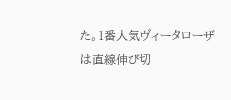た。1番人気ヴィータローザは直線伸び切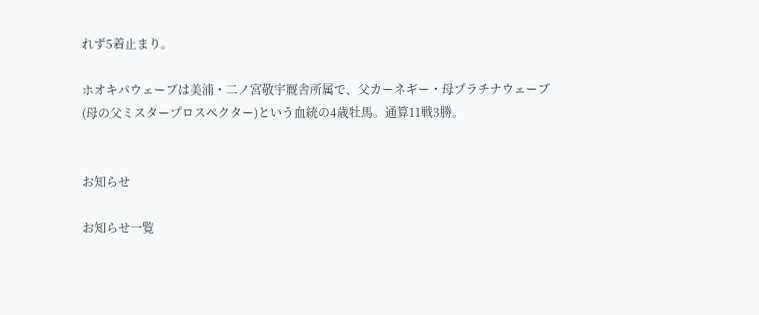れず5着止まり。

ホオキパウェーブは美浦・二ノ宮敬宇厩舎所属で、父カーネギー・母プラチナウェーブ(母の父ミスタープロスペクター)という血統の4歳牡馬。通算11戦3勝。


お知らせ

お知らせ一覧